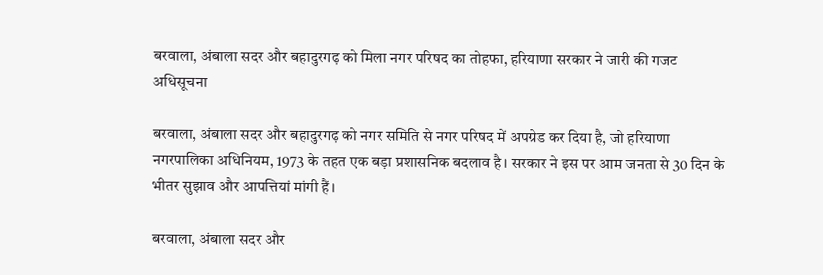बरवाला, अंबाला सदर और बहादुरगढ़ को मिला नगर परिषद का तोहफा, हरियाणा सरकार ने जारी की गजट अधिसूचना

बरवाला, अंबाला सदर और बहादुरगढ़ को नगर समिति से नगर परिषद में अपग्रेड कर दिया है, जो हरियाणा नगरपालिका अधिनियम, 1973 के तहत एक बड़ा प्रशासनिक बदलाव है। सरकार ने इस पर आम जनता से 30 दिन के भीतर सुझाव और आपत्तियां मांगी हैं।

बरवाला, अंबाला सदर और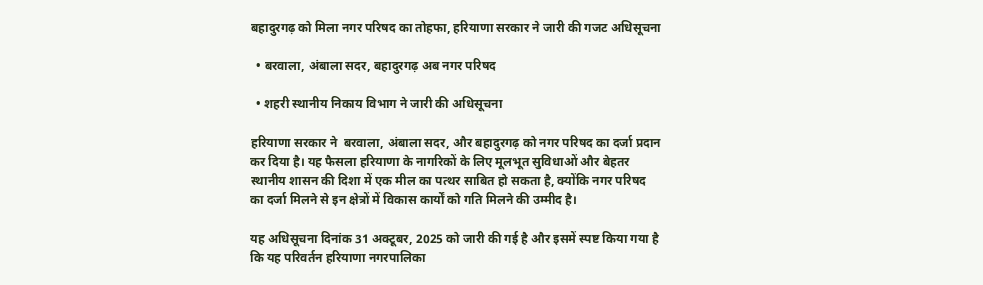बहादुरगढ़ को मिला नगर परिषद का तोहफा, हरियाणा सरकार ने जारी की गजट अधिसूचना

  • बरवाला, अंबाला सदर, बहादुरगढ़ अब नगर परिषद

  • शहरी स्थानीय निकाय विभाग ने जारी की अधिसूचना

हरियाणा सरकार ने  बरवाला, अंबाला सदर, और बहादुरगढ़ को नगर परिषद का दर्जा प्रदान कर दिया है। यह फैसला हरियाणा के नागरिकों के लिए मूलभूत सुविधाओं और बेहतर स्थानीय शासन की दिशा में एक मील का पत्थर साबित हो सकता है, क्योंकि नगर परिषद का दर्जा मिलने से इन क्षेत्रों में विकास कार्यों को गति मिलने की उम्मीद है।

यह अधिसूचना दिनांक 31 अक्टूबर, 2025 को जारी की गई है और इसमें स्पष्ट किया गया है कि यह परिवर्तन हरियाणा नगरपालिका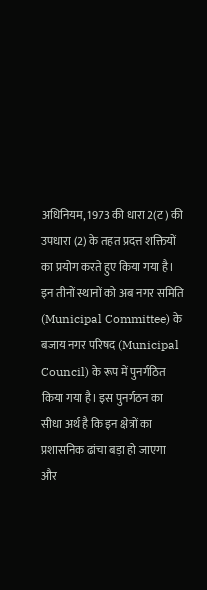अधिनियम, 1973 की धारा 2(ट) की उपधारा (2) के तहत प्रदत्त शक्तियों का प्रयोग करते हुए किया गया है। इन तीनों स्थानों को अब नगर समिति (Municipal Committee) के बजाय नगर परिषद (Municipal Council) के रूप में पुनर्गठित किया गया है। इस पुनर्गठन का सीधा अर्थ है कि इन क्षेत्रों का प्रशासनिक ढांचा बड़ा हो जाएगा और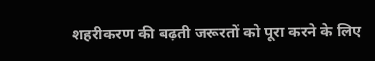शहरीकरण की बढ़ती जरूरतों को पूरा करने के लिए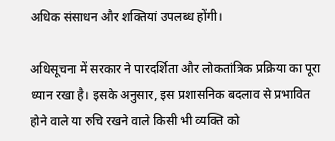अधिक संसाधन और शक्तियां उपलब्ध होंगी।

अधिसूचना में सरकार ने पारदर्शिता और लोकतांत्रिक प्रक्रिया का पूरा ध्यान रखा है। इसके अनुसार, इस प्रशासनिक बदलाव से प्रभावित होने वाले या रुचि रखने वाले किसी भी व्यक्ति को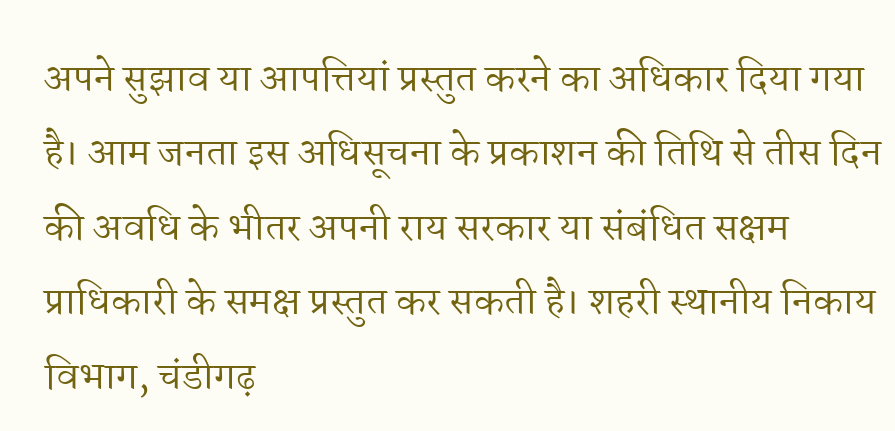अपने सुझाव या आपत्तियां प्रस्तुत करने का अधिकार दिया गया है। आम जनता इस अधिसूचना के प्रकाशन की तिथि से तीस दिन की अवधि के भीतर अपनी राय सरकार या संबंधित सक्षम प्राधिकारी के समक्ष प्रस्तुत कर सकती है। शहरी स्थानीय निकाय विभाग, चंडीगढ़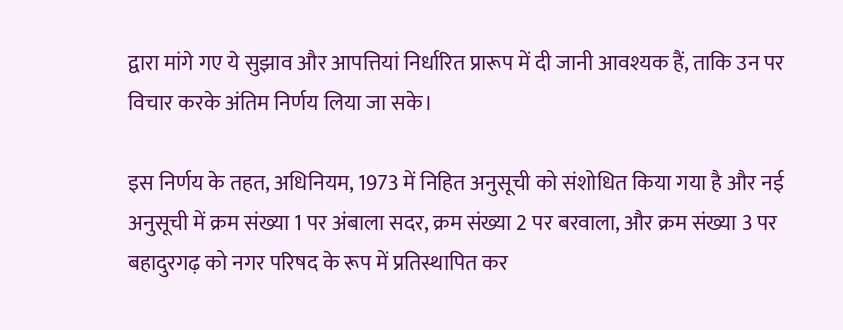द्वारा मांगे गए ये सुझाव और आपत्तियां निर्धारित प्रारूप में दी जानी आवश्यक हैं, ताकि उन पर विचार करके अंतिम निर्णय लिया जा सके।

इस निर्णय के तहत, अधिनियम, 1973 में निहित अनुसूची को संशोधित किया गया है और नई अनुसूची में क्रम संख्या 1 पर अंबाला सदर, क्रम संख्या 2 पर बरवाला, और क्रम संख्या 3 पर बहादुरगढ़ को नगर परिषद के रूप में प्रतिस्थापित कर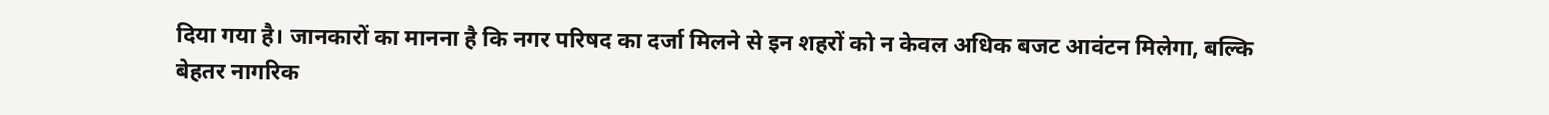दिया गया है। जानकारों का मानना है कि नगर परिषद का दर्जा मिलने से इन शहरों को न केवल अधिक बजट आवंटन मिलेगा, बल्कि बेहतर नागरिक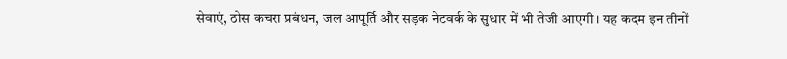सेवाएं, ठोस कचरा प्रबंधन, जल आपूर्ति और सड़क नेटवर्क के सुधार में भी तेजी आएगी। यह कदम इन तीनों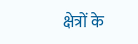क्षेत्रों के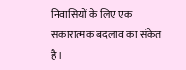निवासियों के लिए एक सकारात्मक बदलाव का संकेत है।